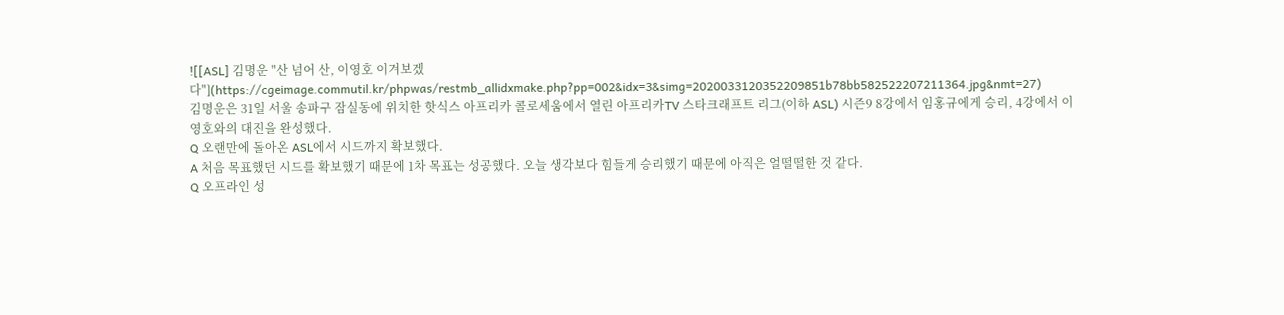![[ASL] 김명운 "산 넘어 산, 이영호 이겨보겠다"](https://cgeimage.commutil.kr/phpwas/restmb_allidxmake.php?pp=002&idx=3&simg=2020033120352209851b78bb582522207211364.jpg&nmt=27)
김명운은 31일 서울 송파구 잠실동에 위치한 핫식스 아프리카 콜로세움에서 열린 아프리카TV 스타크래프트 리그(이하 ASL) 시즌9 8강에서 임홍규에게 승리, 4강에서 이영호와의 대진을 완성했다.
Q 오랜만에 돌아온 ASL에서 시드까지 확보했다.
A 처음 목표했던 시드를 확보했기 때문에 1차 목표는 성공했다. 오늘 생각보다 힘들게 승리했기 때문에 아직은 얼떨떨한 것 같다.
Q 오프라인 성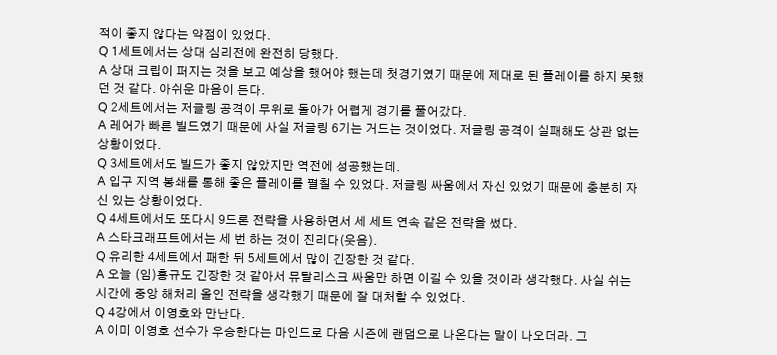적이 좋지 않다는 약점이 있었다.
Q 1세트에서는 상대 심리전에 완전히 당했다.
A 상대 크립이 퍼지는 것을 보고 예상을 했어야 했는데 첫경기였기 때문에 제대로 된 플레이를 하지 못했던 것 같다. 아쉬운 마음이 든다.
Q 2세트에서는 저글링 공격이 무위로 돌아가 어렵게 경기를 풀어갔다.
A 레어가 빠른 빌드였기 때문에 사실 저글링 6기는 거드는 것이었다. 저글링 공격이 실패해도 상관 없는 상황이었다.
Q 3세트에서도 빌드가 좋지 않았지만 역전에 성공했는데.
A 입구 지역 봉쇄를 통해 좋은 플레이를 펼칠 수 있었다. 저글링 싸움에서 자신 있었기 때문에 충분히 자신 있는 상황이었다.
Q 4세트에서도 또다시 9드론 전략을 사용하면서 세 세트 연속 같은 전략을 썼다.
A 스타크래프트에서는 세 번 하는 것이 진리다(웃음).
Q 유리한 4세트에서 패한 뒤 5세트에서 많이 긴장한 것 같다.
A 오늘 (임)홍규도 긴장한 것 같아서 뮤탈리스크 싸움만 하면 이길 수 있을 것이라 생각했다. 사실 쉬는 시간에 중앙 해처리 올인 전략을 생각했기 때문에 잘 대처할 수 있었다.
Q 4강에서 이영호와 만난다.
A 이미 이영호 선수가 우승한다는 마인드로 다음 시즌에 랜덤으로 나온다는 말이 나오더라. 그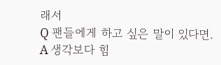래서
Q 팬들에게 하고 싶은 말이 있다면.
A 생각보다 힘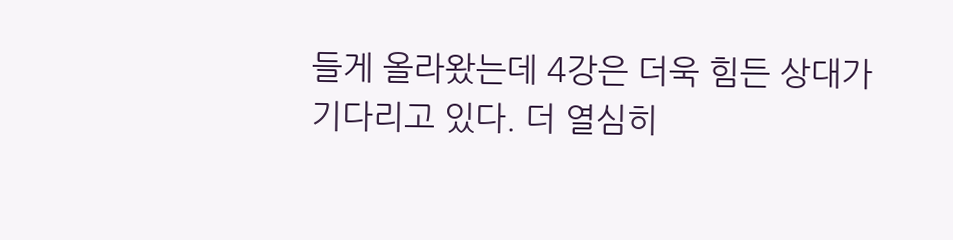들게 올라왔는데 4강은 더욱 힘든 상대가 기다리고 있다. 더 열심히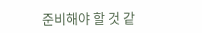준비해야 할 것 같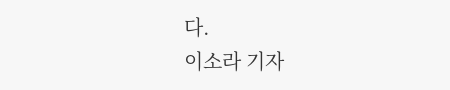다.
이소라 기자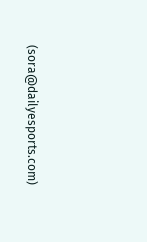(sora@dailyesports.com)